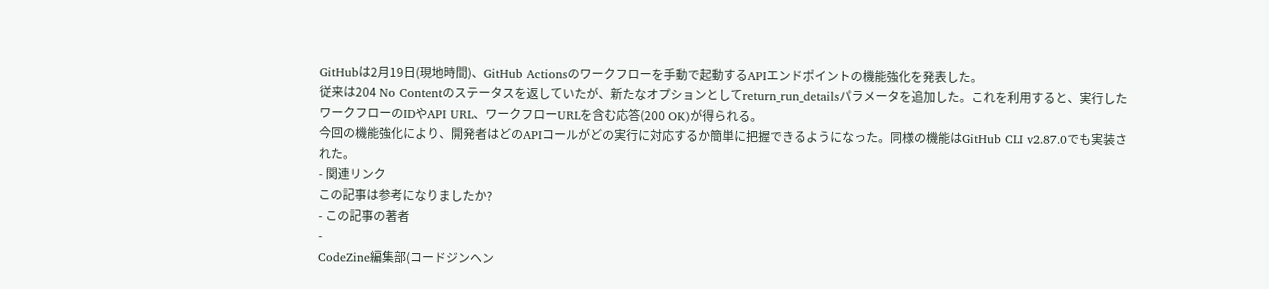GitHubは2月19日(現地時間)、GitHub Actionsのワークフローを手動で起動するAPIエンドポイントの機能強化を発表した。
従来は204 No Contentのステータスを返していたが、新たなオプションとしてreturn_run_detailsパラメータを追加した。これを利用すると、実行したワークフローのIDやAPI URL、ワークフローURLを含む応答(200 OK)が得られる。
今回の機能強化により、開発者はどのAPIコールがどの実行に対応するか簡単に把握できるようになった。同様の機能はGitHub CLI v2.87.0でも実装された。
- 関連リンク
この記事は参考になりましたか?
- この記事の著者
-
CodeZine編集部(コードジンヘン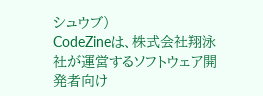シュウブ)
CodeZineは、株式会社翔泳社が運営するソフトウェア開発者向け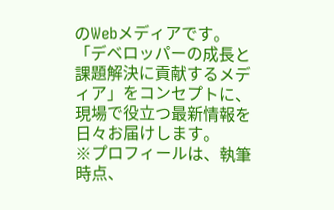のWebメディアです。「デベロッパーの成長と課題解決に貢献するメディア」をコンセプトに、現場で役立つ最新情報を日々お届けします。
※プロフィールは、執筆時点、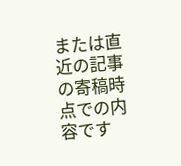または直近の記事の寄稿時点での内容です